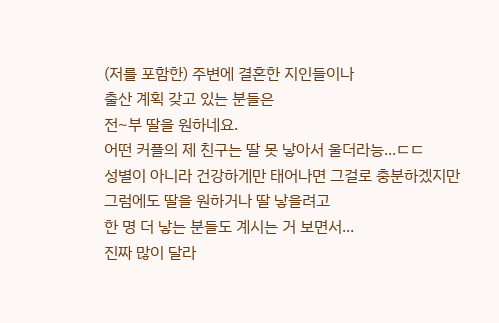(저를 포함한) 주변에 결혼한 지인들이나
출산 계획 갖고 있는 분들은
전~부 딸을 원하네요.
어떤 커플의 제 친구는 딸 못 낳아서 울더라능...ㄷㄷ
성별이 아니라 건강하게만 태어나면 그걸로 충분하겠지만
그럼에도 딸을 원하거나 딸 낳을려고
한 명 더 낳는 분들도 계시는 거 보면서...
진짜 많이 달라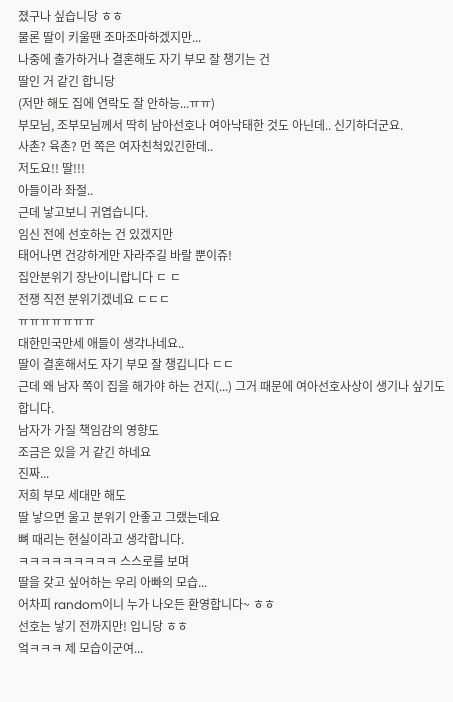졌구나 싶습니당 ㅎㅎ
물론 딸이 키울땐 조마조마하겠지만...
나중에 출가하거나 결혼해도 자기 부모 잘 챙기는 건
딸인 거 같긴 합니당
(저만 해도 집에 연락도 잘 안하능...ㅠㅠ)
부모님, 조부모님께서 딱히 남아선호나 여아낙태한 것도 아닌데.. 신기하더군요.
사촌? 육촌? 먼 쪽은 여자친척있긴한데..
저도요!! 딸!!!
아들이라 좌절..
근데 낳고보니 귀엽습니다.
임신 전에 선호하는 건 있겠지만
태어나면 건강하게만 자라주길 바랄 뿐이쥬!
집안분위기 장난이니랍니다 ㄷ ㄷ
전쟁 직전 분위기겠네요 ㄷㄷㄷ
ㅠㅠㅠㅠㅠㅠㅠ
대한민국만세 애들이 생각나네요..
딸이 결혼해서도 자기 부모 잘 챙깁니다 ㄷㄷ
근데 왜 남자 쪽이 집을 해가야 하는 건지(...) 그거 때문에 여아선호사상이 생기나 싶기도 합니다.
남자가 가질 책임감의 영향도
조금은 있을 거 같긴 하네요
진짜...
저희 부모 세대만 해도
딸 낳으면 울고 분위기 안좋고 그랬는데요
뼈 때리는 현실이라고 생각합니다.
ㅋㅋㅋㅋㅋㅋㅋㅋㅋ 스스로를 보며
딸을 갖고 싶어하는 우리 아빠의 모습...
어차피 random이니 누가 나오든 환영합니다~ ㅎㅎ
선호는 낳기 전까지만! 입니당 ㅎㅎ
엌ㅋㅋㅋ 제 모습이군여...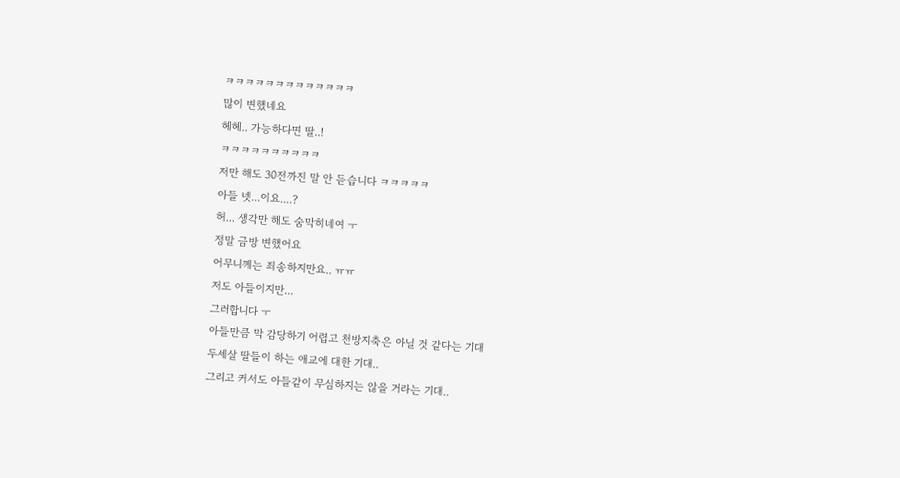ㅋㅋㅋㅋㅋㅋㅋㅋㅋㅋㅋㅋㅋ
많이 변했네요
헤헤.. 가능하다면 딸..!
ㅋㅋㅋㅋㅋㅋㅋㅋㅋㅋ
저만 해도 30전까진 말 안 듣습니다 ㅋㅋㅋㅋㅋ
아들 넷...이요....?
허... 생각만 해도 숨막히네여 ㅜ
정말 금방 변했어요
어무니께는 죄송하지만요.. ㅠㅠ
저도 아들이지만...
그러합니다 ㅜ
아들만큼 막 감당하기 어렵고 천방지축은 아닐 것 같다는 기대
두세살 딸들이 하는 애교에 대한 기대..
그리고 커서도 아들같이 무심하지는 않을 거라는 기대..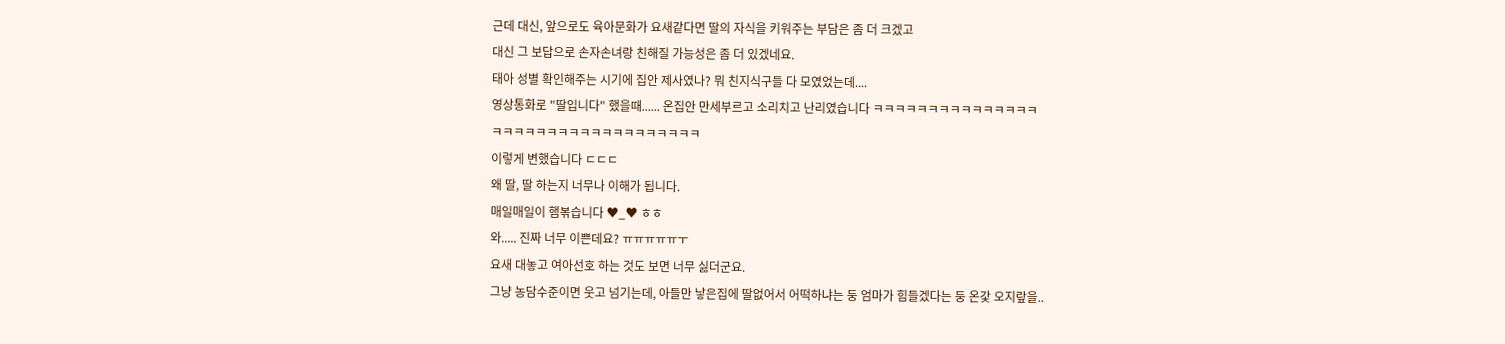근데 대신, 앞으로도 육아문화가 요새같다면 딸의 자식을 키워주는 부담은 좀 더 크겠고
대신 그 보답으로 손자손녀랑 친해질 가능성은 좀 더 있겠네요.
태아 성별 확인해주는 시기에 집안 제사였나? 뭐 친지식구들 다 모였었는데....
영상통화로 "딸입니다" 했을때...... 온집안 만세부르고 소리치고 난리였습니다 ㅋㅋㅋㅋㅋㅋㅋㅋㅋㅋㅋㅋㅋㅋㅋ
ㅋㅋㅋㅋㅋㅋㅋㅋㅋㅋㅋㅋㅋㅋㅋㅋㅋㅋㅋ
이렇게 변했습니다 ㄷㄷㄷ
왜 딸, 딸 하는지 너무나 이해가 됩니다.
매일매일이 햄볶습니다 ♥_♥ ㅎㅎ
와..... 진짜 너무 이쁜데요? ㅠㅠㅠㅠㅠㅜ
요새 대놓고 여아선호 하는 것도 보면 너무 싫더군요.
그냥 농담수준이면 웃고 넘기는데, 아들만 낳은집에 딸없어서 어떡하냐는 둥 엄마가 힘들겠다는 둥 온갗 오지랖을..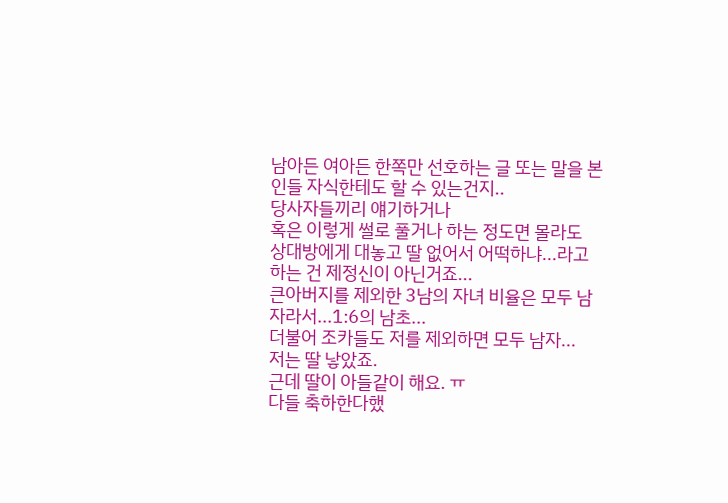남아든 여아든 한쪽만 선호하는 글 또는 말을 본인들 자식한테도 할 수 있는건지..
당사자들끼리 얘기하거나
혹은 이렇게 썰로 풀거나 하는 정도면 몰라도
상대방에게 대놓고 딸 없어서 어떡하냐...라고
하는 건 제정신이 아닌거죠...
큰아버지를 제외한 3남의 자녀 비율은 모두 남자라서...1:6의 남초...
더불어 조카들도 저를 제외하면 모두 남자...
저는 딸 낳았죠.
근데 딸이 아들같이 해요. ㅠ
다들 축하한다했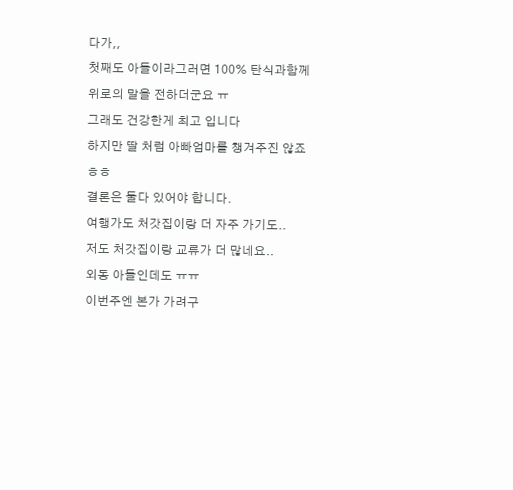다가,,
첫째도 아들이라그러면 100% 탄식과함께 위로의 말을 전하더군요 ㅠ
그래도 건강한게 최고 입니다
하지만 딸 처럼 아빠엄마를 챙겨주진 않죠 ㅎㅎ
결론은 둘다 있어야 합니다.
여행가도 처갓집이랑 더 자주 가기도..
저도 처갓집이랑 교류가 더 많네요..
외동 아들인데도 ㅠㅠ
이번주엔 본가 가려구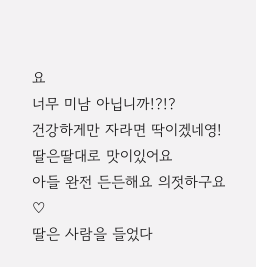요
너무 미남 아닙니까!?!?
건강하게만 자라면 딱이겠네영!
딸은딸대로 맛이있어요
아들 완전 든든해요 의젓하구요 ♡
딸은 사람을 들었다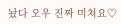놨다 오우 진짜 미쳐요♡